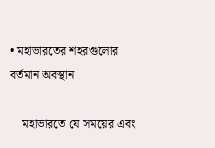• মহাভারতের শহরগুলোর বর্তমান অবস্থান

    মহাভারতে যে সময়ের এবং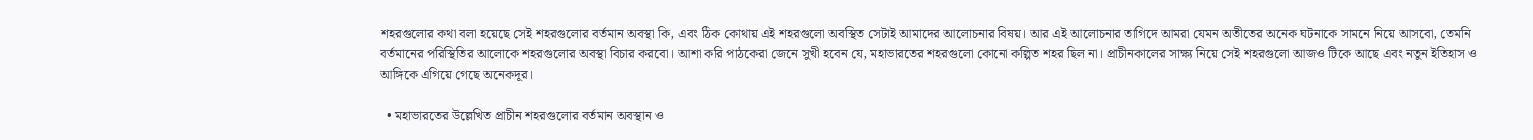শহরগুলোর কথা বলা হয়েছে সেই শহরগুলোর বর্তমান অবস্থা কি, এবং ঠিক কোথায় এই শহরগুলো অবস্থিত সেটাই আমাদের আলোচনার বিষয়। আর এই আলোচনার তাগিদে আমরা যেমন অতীতের অনেক ঘটনাকে সামনে নিয়ে আসবো, তেমনি বর্তমানের পরিস্থিতির আলোকে শহরগুলোর অবস্থা বিচার করবো। আশা করি পাঠকেরা জেনে সুখী হবেন যে, মহাভারতের শহরগুলো কোনো কল্পিত শহর ছিল না। প্রাচীনকালের সাক্ষ্য নিয়ে সেই শহরগুলো আজও টিকে আছে এবং নতুন ইতিহাস ও আঙ্গিকে এগিয়ে গেছে অনেকদূর।

  • মহাভারতের উল্লেখিত প্রাচীন শহরগুলোর বর্তমান অবস্থান ও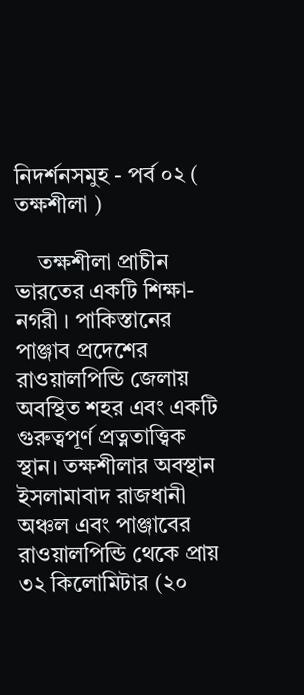নিদর্শনসমুহ - পর্ব ০২ ( তক্ষশীলা )

    তক্ষশীলা প্রাচীন ভারতের একটি শিক্ষা-নগরী । পাকিস্তানের পাঞ্জাব প্রদেশের রাওয়ালপিন্ডি জেলায় অবস্থিত শহর এবং একটি গুরুত্বপূর্ণ প্রত্নতাত্ত্বিক স্থান। তক্ষশীলার অবস্থান ইসলামাবাদ রাজধানী অঞ্চল এবং পাঞ্জাবের রাওয়ালপিন্ডি থেকে প্রায় ৩২ কিলোমিটার (২০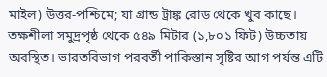মাইল) উত্তর-পশ্চিমে; যা গ্রান্ড ট্রাঙ্ক রোড থেকে খুব কাছে। তক্ষশীলা সমুদ্রপৃষ্ঠ থেকে ৫৪৯ মিটার (১,৮০১ ফিট) উচ্চতায় অবস্থিত। ভারতবিভাগ পরবর্তী পাকিস্তান সৃষ্টির আগ পর্যন্ত এটি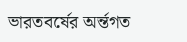ভারতবর্ষের অর্ন্তগত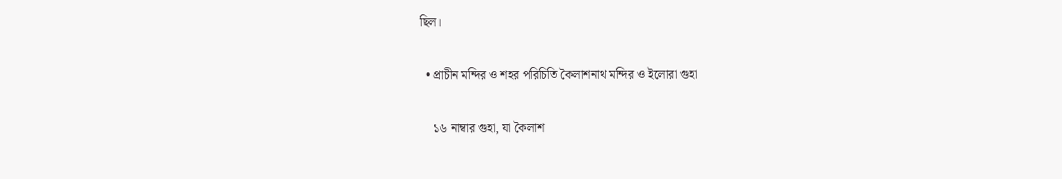ছিল।

  • প্রাচীন মন্দির ও শহর পরিচিতি কৈলাশনাথ মন্দির ও ইলোরা গুহা

    ১৬ নাম্বার গুহা, যা কৈলাশ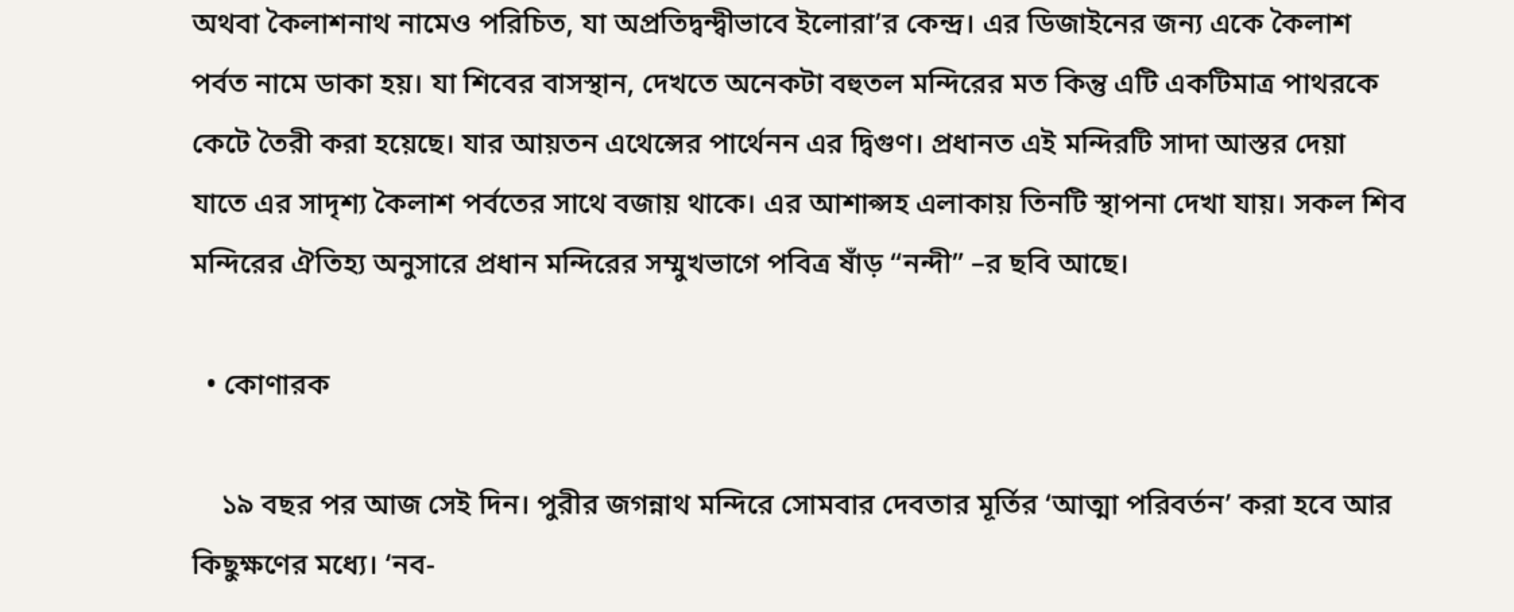অথবা কৈলাশনাথ নামেও পরিচিত, যা অপ্রতিদ্বন্দ্বীভাবে ইলোরা’র কেন্দ্র। এর ডিজাইনের জন্য একে কৈলাশ পর্বত নামে ডাকা হয়। যা শিবের বাসস্থান, দেখতে অনেকটা বহুতল মন্দিরের মত কিন্তু এটি একটিমাত্র পাথরকে কেটে তৈরী করা হয়েছে। যার আয়তন এথেন্সের পার্থেনন এর দ্বিগুণ। প্রধানত এই মন্দিরটি সাদা আস্তর দেয়া যাতে এর সাদৃশ্য কৈলাশ পর্বতের সাথে বজায় থাকে। এর আশাপ্সহ এলাকায় তিনটি স্থাপনা দেখা যায়। সকল শিব মন্দিরের ঐতিহ্য অনুসারে প্রধান মন্দিরের সম্মুখভাগে পবিত্র ষাঁড় “নন্দী” –র ছবি আছে।

  • কোণারক

    ১৯ বছর পর আজ সেই দিন। পুরীর জগন্নাথ মন্দিরে সোমবার দেবতার মূর্তির ‘আত্মা পরিবর্তন’ করা হবে আর কিছুক্ষণের মধ্যে। ‘নব-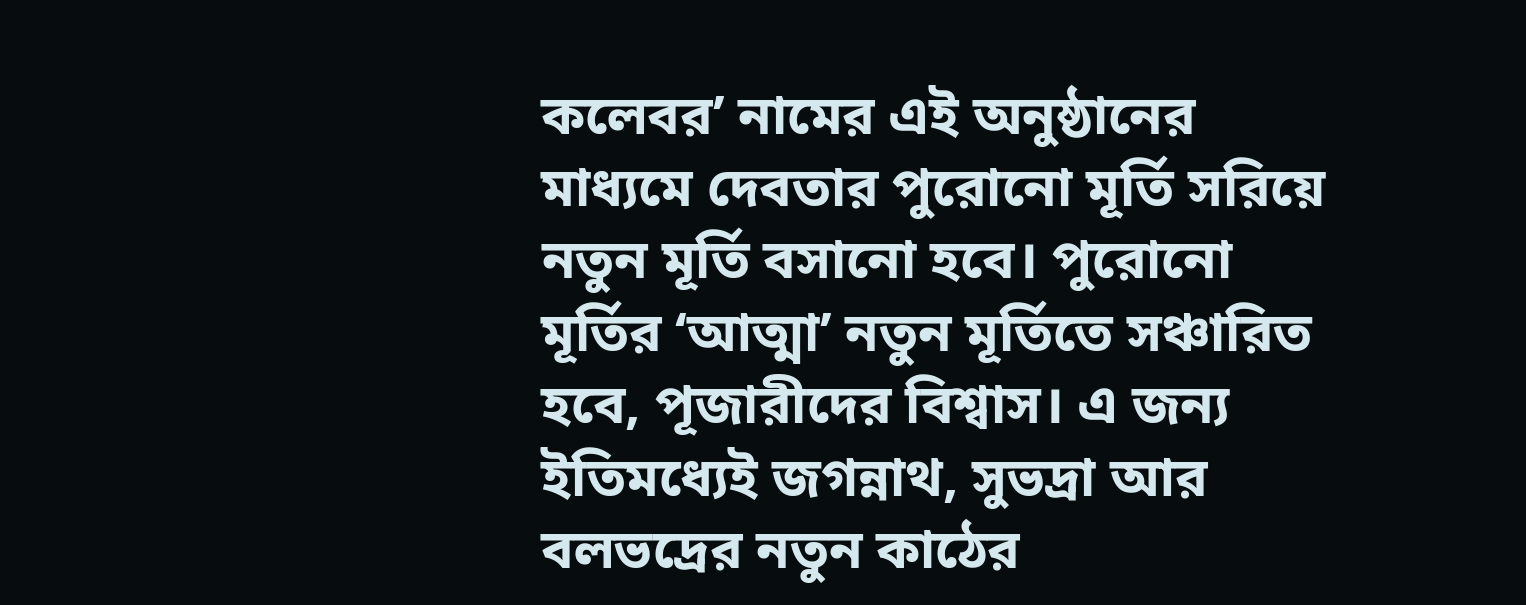কলেবর’ নামের এই অনুষ্ঠানের মাধ্যমে দেবতার পুরোনো মূর্তি সরিয়ে নতুন মূর্তি বসানো হবে। পুরোনো মূর্তির ‘আত্মা’ নতুন মূর্তিতে সঞ্চারিত হবে, পূজারীদের বিশ্বাস। এ জন্য ইতিমধ্যেই জগন্নাথ, সুভদ্রা আর বলভদ্রের নতুন কাঠের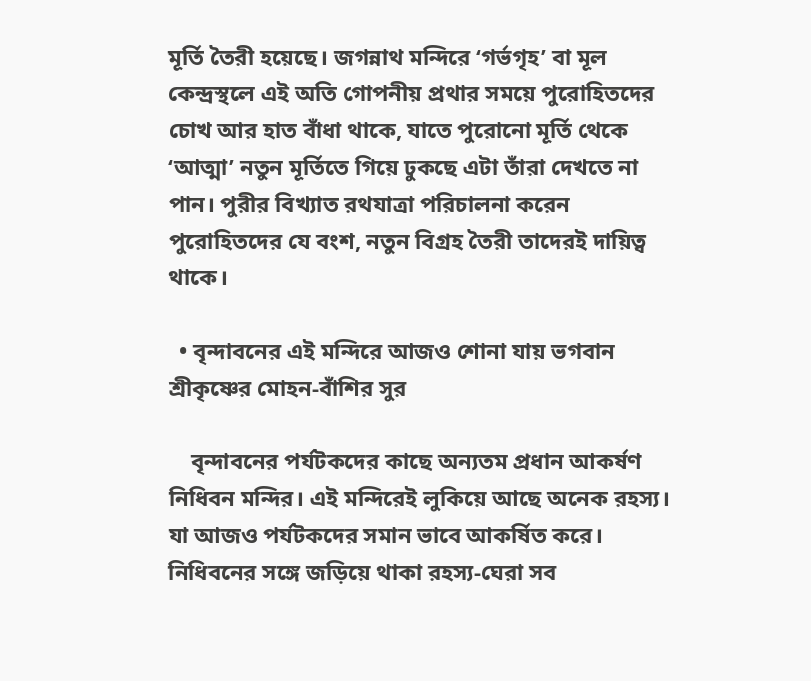মূর্তি তৈরী হয়েছে। জগন্নাথ মন্দিরে ‘গর্ভগৃহ’ বা মূল কেন্দ্রস্থলে এই অতি গোপনীয় প্রথার সময়ে পুরোহিতদের চোখ আর হাত বাঁধা থাকে, যাতে পুরোনো মূর্তি থেকে ‘আত্মা’ নতুন মূর্তিতে গিয়ে ঢুকছে এটা তাঁরা দেখতে না পান। পুরীর বিখ্যাত রথযাত্রা পরিচালনা করেন পুরোহিতদের যে বংশ, নতুন বিগ্রহ তৈরী তাদেরই দায়িত্ব থাকে।

  • বৃন্দাবনের এই মন্দিরে আজও শোনা যায় ভগবান শ্রীকৃষ্ণের মোহন-বাঁশির সুর

    বৃন্দাবনের পর্যটকদের কাছে অন্যতম প্রধান আকর্ষণ নিধিবন মন্দির। এই মন্দিরেই লুকিয়ে আছে অনেক রহস্য। যা আজও পর্যটকদের সমান ভাবে আকর্ষিত করে। নিধিবনের সঙ্গে জড়িয়ে থাকা রহস্য-ঘেরা সব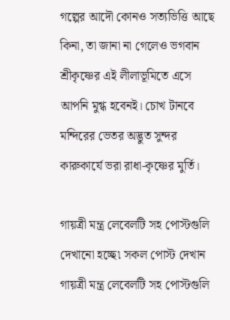গল্পের আদৌ কোনও সত্যভিত্তি আছে কিনা, তা জানা না গেলেও ভগবান শ্রীকৃষ্ণের এই লীলাভূমিতে এসে আপনি মুগ্ধ হবেনই। চোখ টানবে মন্দিরের ভেতর অদ্ভুত সুন্দর কারুকার্যে ভরা রাধা-কৃষ্ণের মুর্তি।

গায়ত্রী মন্ত্র লেবেলটি সহ পোস্টগুলি দেখানো হচ্ছে৷ সকল পোস্ট দেখান
গায়ত্রী মন্ত্র লেবেলটি সহ পোস্টগুলি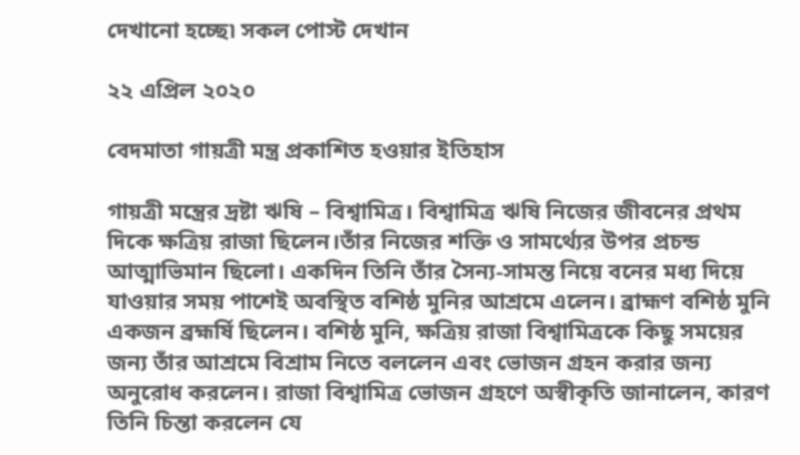দেখানো হচ্ছে৷ সকল পোস্ট দেখান

২২ এপ্রিল ২০২০

বেদমাতা গায়ত্রী মন্ত্র প্রকাশিত হওয়ার ইতিহাস

গায়ত্রী মন্ত্রের দ্রষ্টা ঋষি – বিশ্বামিত্র। বিশ্বামিত্র ঋষি নিজের জীবনের প্রথম দিকে ক্ষত্রিয় রাজা ছিলেন।তাঁর নিজের শক্তি ও সামর্থ্যের উপর প্রচন্ড আত্মাভিমান ছিলো। একদিন তিনি তাঁর সৈন্য-সামন্ত নিয়ে বনের মধ্য দিয়ে যাওয়ার সময় পাশেই অবস্থিত বশিষ্ঠ মুনির আশ্রমে এলেন। ব্রাহ্মণ বশিষ্ঠ মুনি একজন ব্রহ্মর্ষি ছিলেন। বশিষ্ঠ মুনি, ক্ষত্রিয় রাজা বিশ্বামিত্রকে কিছু সময়ের জন্য তাঁর আশ্রমে বিশ্রাম নিতে বললেন এবং ভোজন গ্রহন করার জন্য অনুরোধ করলেন। রাজা বিশ্বামিত্র ভোজন গ্রহণে অস্বীকৃতি জানালেন, কারণ তিনি চিন্তা করলেন যে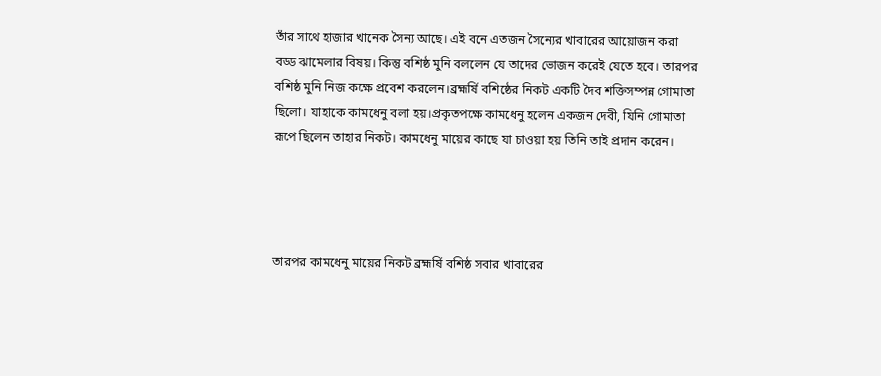তাঁর সাথে হাজার খানেক সৈন্য আছে। এই বনে এতজন সৈন্যের খাবারের আয়োজন করা বড্ড ঝামেলার বিষয়। কিন্তু বশিষ্ঠ মুনি বললেন যে তাদের ভোজন করেই যেতে হবে। তারপর বশিষ্ঠ মুনি নিজ কক্ষে প্রবেশ করলেন।ব্রহ্মর্ষি বশিষ্ঠের নিকট একটি দৈব শক্তিসম্পন্ন গোমাতা ছিলো। যাহাকে কামধেনু বলা হয়।প্রকৃতপক্ষে কামধেনু হলেন একজন দেবী, যিনি গোমাতা রূপে ছিলেন তাহার নিকট। কামধেনু মায়ের কাছে যা চাওয়া হয় তিনি তাই প্রদান করেন।




তারপর কামধেনু মায়ের নিকট ব্রহ্মর্ষি বশিষ্ঠ সবার খাবারের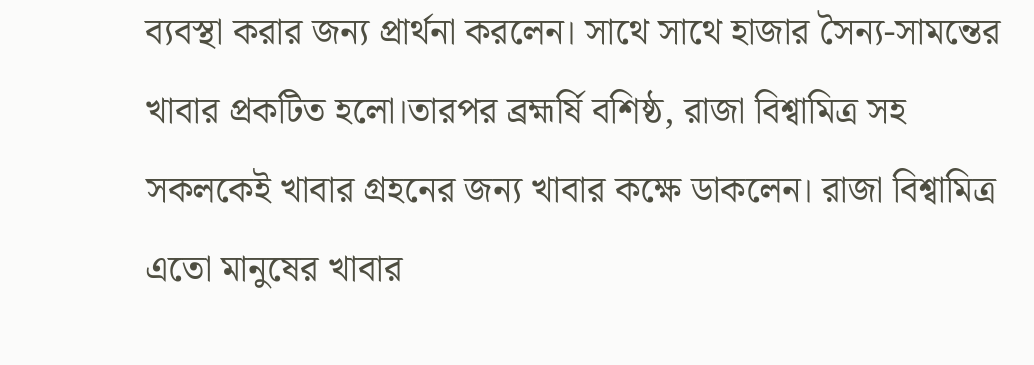ব্যবস্থা করার জন্য প্রার্থনা করলেন। সাথে সাথে হাজার সৈন্য-সামন্তের খাবার প্রকটিত হলো।তারপর ব্রহ্মর্ষি বশিষ্ঠ, রাজা বিশ্বামিত্র সহ সকলকেই খাবার গ্রহনের জন্য খাবার কক্ষে ডাকলেন। রাজা বিশ্বামিত্র এতো মানুষের খাবার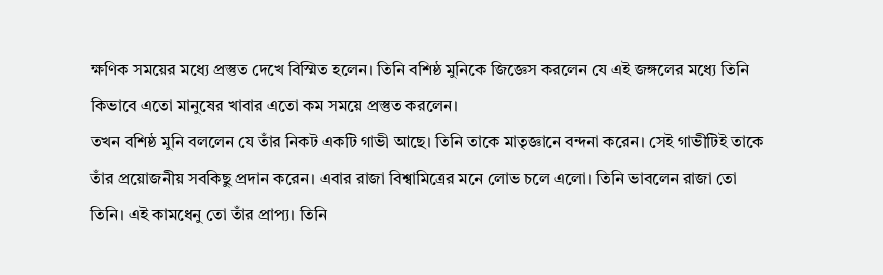ক্ষণিক সময়ের মধ্যে প্রস্তুত দেখে বিস্মিত হলেন। তিনি বশিষ্ঠ মুনিকে জিজ্ঞেস করলেন যে এই জঙ্গলের মধ্যে তিনি কিভাবে এতো মানুষের খাবার এতো কম সময়ে প্রস্তুত করলেন।
তখন বশিষ্ঠ মুনি বললেন যে তাঁর নিকট একটি গাভী আছে। তিনি তাকে মাতৃজ্ঞানে বন্দনা করেন। সেই গাভীটিই তাকে তাঁর প্রয়োজনীয় সবকিছু প্রদান করেন। এবার রাজা বিশ্বামিত্রের মনে লোভ চলে এলো। তিনি ভাবলেন রাজা তো তিনি। এই কামধেনু তো তাঁর প্রাপ্য। তিনি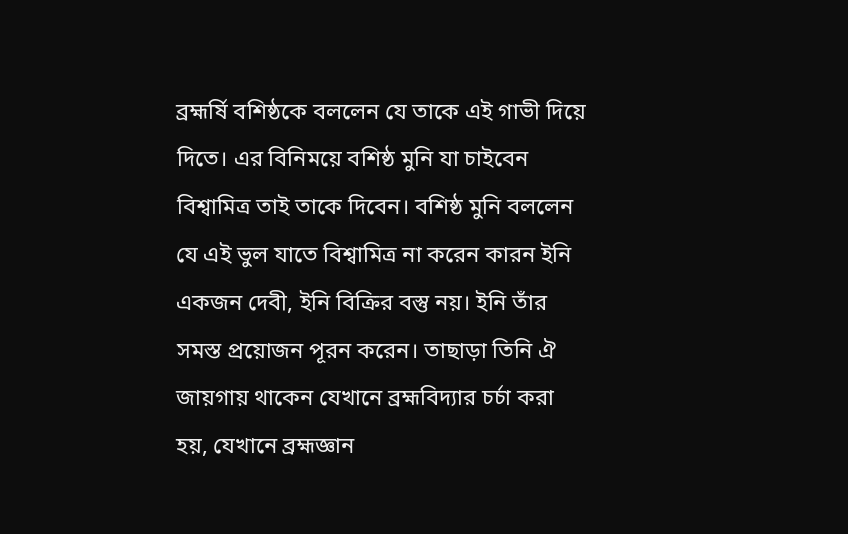ব্রহ্মর্ষি বশিষ্ঠকে বললেন যে তাকে এই গাভী দিয়ে দিতে। এর বিনিময়ে বশিষ্ঠ মুনি যা চাইবেন বিশ্বামিত্র তাই তাকে দিবেন। বশিষ্ঠ মুনি বললেন যে এই ভুল যাতে বিশ্বামিত্র না করেন কারন ইনি একজন দেবী, ইনি বিক্রির বস্তু নয়। ইনি তাঁর সমস্ত প্রয়োজন পূরন করেন। তাছাড়া তিনি ঐ জায়গায় থাকেন যেখানে ব্রহ্মবিদ্যার চর্চা করা হয়, যেখানে ব্রহ্মজ্ঞান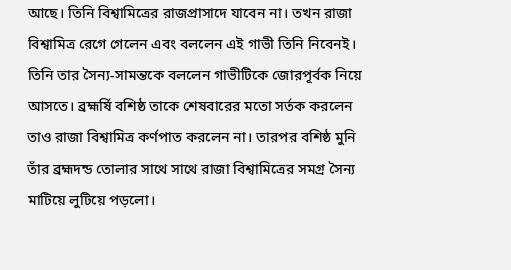আছে। তিনি বিশ্বামিত্রের রাজপ্রাসাদে যাবেন না। তখন রাজা বিশ্বামিত্র রেগে গেলেন এবং বললেন এই গাভী তিনি নিবেনই। তিনি তার সৈন্য-সামন্তকে বললেন গাভীটিকে জোরপূর্বক নিয়ে আসতে। ব্রহ্মর্ষি বশিষ্ঠ তাকে শেষবারের মতো সর্তক করলেন তাও রাজা বিশ্বামিত্র কর্ণপাত করলেন না। তারপর বশিষ্ঠ মুনি তাঁর ব্রহ্মদন্ড তোলার সাথে সাথে রাজা বিশ্বামিত্রের সমগ্র সৈন্য মাটিয়ে লুটিয়ে পড়লো।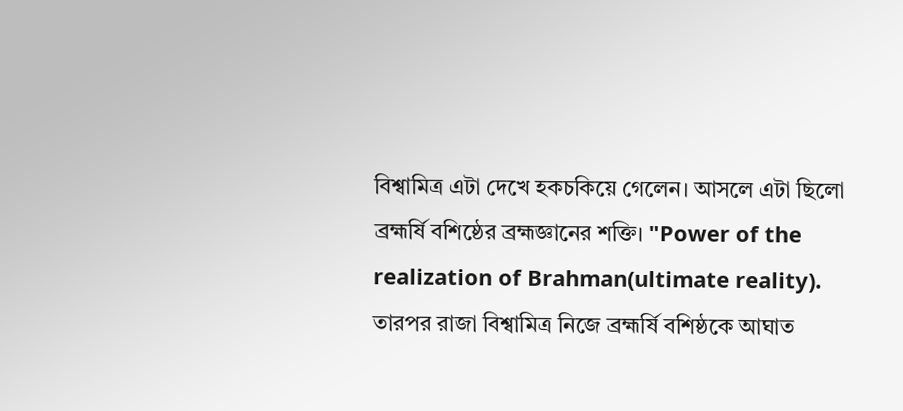বিশ্বামিত্র এটা দেখে হকচকিয়ে গেলেন। আসলে এটা ছিলো ব্রহ্মর্ষি বশিষ্ঠের ব্রহ্মজ্ঞানের শক্তি। "Power of the realization of Brahman(ultimate reality). তারপর রাজা বিশ্বামিত্র নিজে ব্রহ্মর্ষি বশিষ্ঠকে আঘাত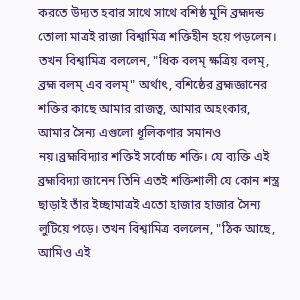করতে উদ্যত হবার সাথে সাথে বশিষ্ঠ মুনি ব্রহ্মদন্ড তোলা মাত্রই রাজা বিশ্বামিত্র শক্তিহীন হয়ে পড়লেন।
তখন বিশ্বামিত্র বললেন, "ধিক বলম্ ক্ষত্রিয় বলম্, ব্রহ্ম বলম্ এব বলম্" অর্থাৎ, বশিষ্ঠের ব্রহ্মজ্ঞানের শক্তির কাছে আমার রাজত্ব, আমার অহংকার, আমার সৈন্য এগুলো ধূলিকণার সমানও নয়।ব্রহ্মবিদ্যার শক্তিই সর্বোচ্চ শক্তি। যে ব্যক্তি এই ব্রহ্মবিদ্যা জানেন তিনি এতই শক্তিশালী যে কোন শস্ত্র ছাড়াই তাঁর ইচ্ছামাত্রই এতো হাজার হাজার সৈন্য লুটিয়ে পড়ে। তখন বিশ্বামিত্র বললেন, "ঠিক আছে, আমিও এই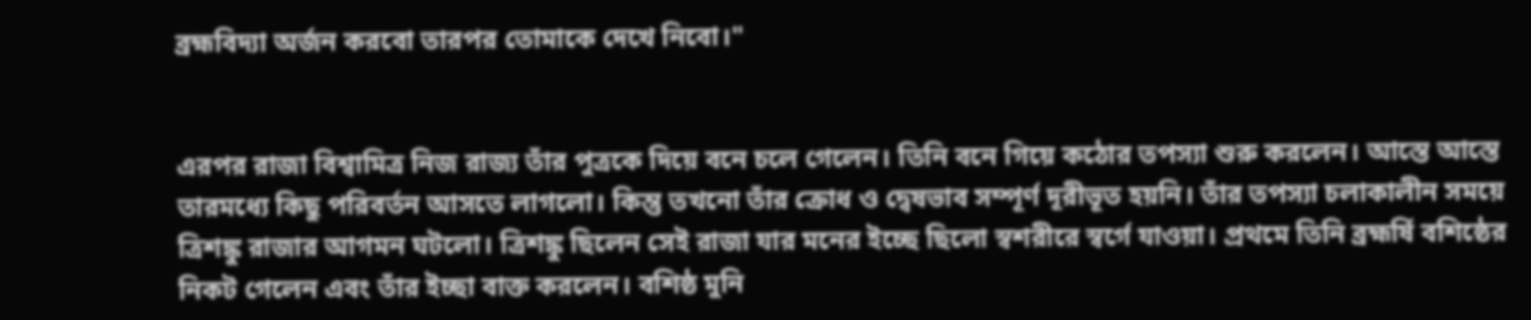ব্রহ্মবিদ্যা অর্জন করবো তারপর তোমাকে দেখে নিবো।"


এরপর রাজা বিশ্বামিত্র নিজ রাজ্য তাঁর পুত্রকে দিয়ে বনে চলে গেলেন। তিনি বনে গিয়ে কঠোর তপস্যা শুরু করলেন। আস্তে আস্তে তারমধ্যে কিছু পরিবর্তন আসতে লাগলো। কিন্তু তখনো তাঁর ক্রোধ ও দ্বেষভাব সম্পূর্ণ দূরীভূত হয়নি। তাঁর তপস্যা চলাকালীন সময়ে ত্রিশঙ্কু রাজার আগমন ঘটলো। ত্রিশঙ্কু ছিলেন সেই রাজা যার মনের ইচ্ছে ছিলো স্বশরীরে স্বর্গে যাওয়া। প্রথমে তিনি ব্রহ্মর্ষি বশিষ্ঠের নিকট গেলেন এবং তাঁর ইচ্ছা বাক্ত করলেন। বশিষ্ঠ মুনি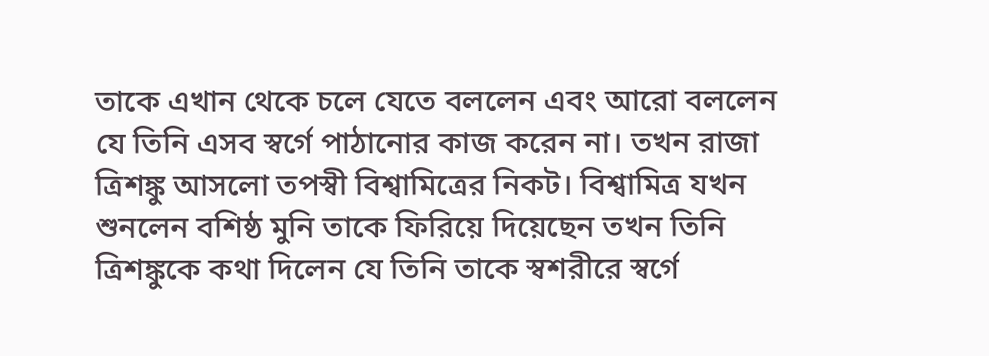তাকে এখান থেকে চলে যেতে বললেন এবং আরো বললেন যে তিনি এসব স্বর্গে পাঠানোর কাজ করেন না। তখন রাজা ত্রিশঙ্কু আসলো তপস্বী বিশ্বামিত্রের নিকট। বিশ্বামিত্র যখন শুনলেন বশিষ্ঠ মুনি তাকে ফিরিয়ে দিয়েছেন তখন তিনি ত্রিশঙ্কুকে কথা দিলেন যে তিনি তাকে স্বশরীরে স্বর্গে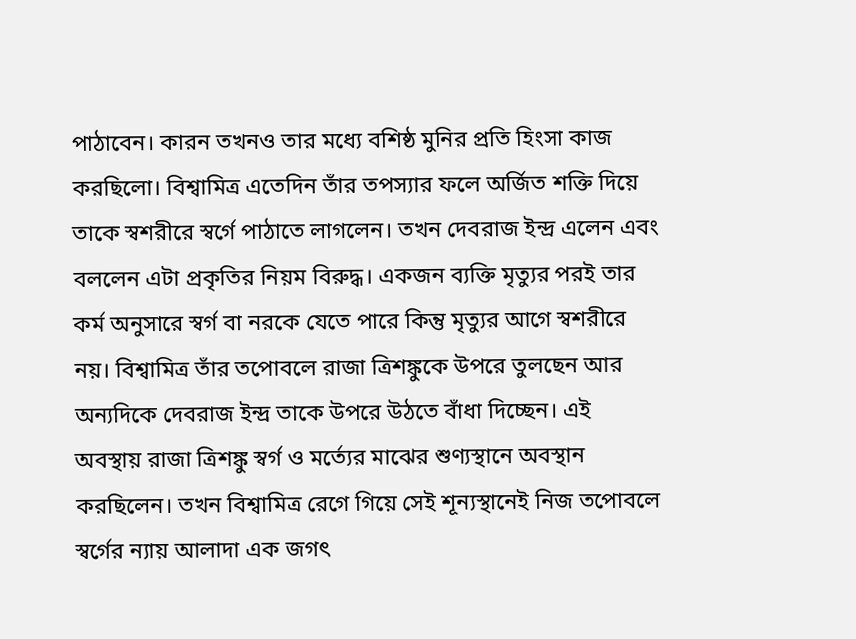পাঠাবেন। কারন তখনও তার মধ্যে বশিষ্ঠ মুনির প্রতি হিংসা কাজ করছিলো। বিশ্বামিত্র এতেদিন তাঁর তপস্যার ফলে অর্জিত শক্তি দিয়ে তাকে স্বশরীরে স্বর্গে পাঠাতে লাগলেন। তখন দেবরাজ ইন্দ্র এলেন এবং বললেন এটা প্রকৃতির নিয়ম বিরুদ্ধ। একজন ব্যক্তি মৃত্যুর পরই তার কর্ম অনুসারে স্বর্গ বা নরকে যেতে পারে কিন্তু মৃত্যুর আগে স্বশরীরে নয়। বিশ্বামিত্র তাঁর তপোবলে রাজা ত্রিশঙ্কুকে উপরে তুলছেন আর অন্যদিকে দেবরাজ ইন্দ্র তাকে উপরে উঠতে বাঁধা দিচ্ছেন। এই অবস্থায় রাজা ত্রিশঙ্কু স্বর্গ ও মর্ত্যের মাঝের শুণ্যস্থানে অবস্থান করছিলেন। তখন বিশ্বামিত্র রেগে গিয়ে সেই শূন্যস্থানেই নিজ তপোবলে স্বর্গের ন্যায় আলাদা এক জগৎ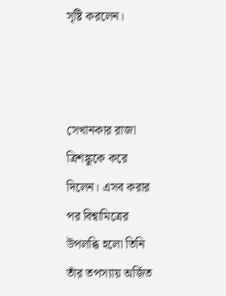সৃষ্টি করলেন।



সেখানকার রাজা ত্রিশঙ্কুকে করে দিলেন। এসব করার পর বিশ্বামিত্রের উপলব্ধি হলো তিনি তাঁর তপস্যায় অর্জিত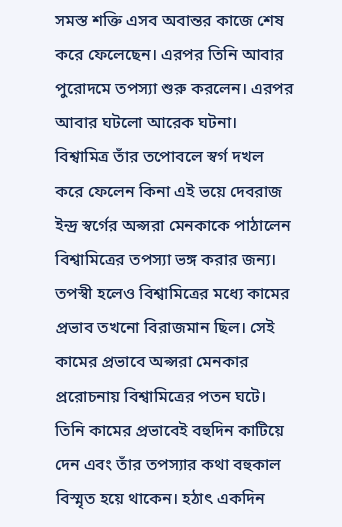সমস্ত শক্তি এসব অবান্তর কাজে শেষ করে ফেলেছেন। এরপর তিনি আবার পুরোদমে তপস্যা শুরু করলেন। এরপর আবার ঘটলো আরেক ঘটনা। বিশ্বামিত্র তাঁর তপোবলে স্বর্গ দখল করে ফেলেন কিনা এই ভয়ে দেবরাজ ইন্দ্র স্বর্গের অপ্সরা মেনকাকে পাঠালেন বিশ্বামিত্রের তপস্যা ভঙ্গ করার জন্য। তপস্বী হলেও বিশ্বামিত্রের মধ্যে কামের প্রভাব তখনো বিরাজমান ছিল। সেই কামের প্রভাবে অপ্সরা মেনকার প্ররোচনায় বিশ্বামিত্রের পতন ঘটে। তিনি কামের প্রভাবেই বহুদিন কাটিয়ে দেন এবং তাঁর তপস্যার কথা বহুকাল বিস্মৃত হয়ে থাকেন। হঠাৎ একদিন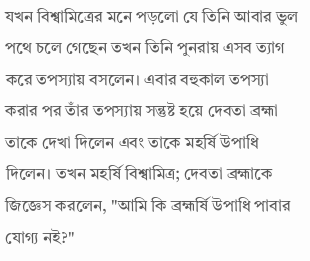যখন বিশ্বামিত্রের মনে পড়লো যে তিনি আবার ভুল পথে চলে গেছেন তখন তিনি পুনরায় এসব ত্যাগ করে তপস্যায় বসলেন। এবার বহুকাল তপস্যা করার পর তাঁর তপস্যায় সন্তুষ্ট হয়ে দেবতা ব্রহ্মা তাকে দেখা দিলেন এবং তাকে মহর্ষি উপাধি দিলেন। তখন মহর্ষি বিশ্বামিত্র; দেবতা ব্রহ্মাকে জিজ্ঞেস করলেন, "আমি কি ব্রহ্মর্ষি উপাধি পাবার যোগ্য নই?"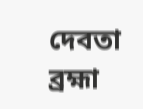দেবতা ব্রহ্মা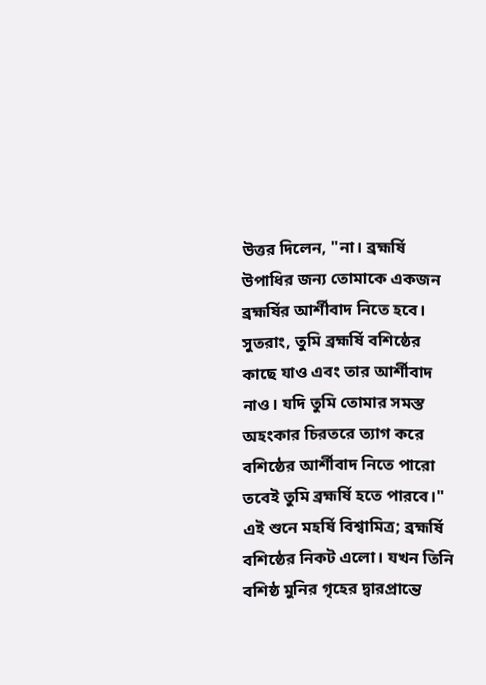উত্তর দিলেন, "না। ব্রহ্মর্ষি উপাধির জন্য তোমাকে একজন ব্রহ্মর্ষির আর্শীবাদ নিতে হবে। সুতরাং, তুমি ব্রহ্মর্ষি বশিষ্ঠের কাছে যাও এবং তার আর্শীবাদ নাও। যদি তুমি তোমার সমস্ত অহংকার চিরতরে ত্যাগ করে বশিষ্ঠের আর্শীবাদ নিতে পারো তবেই তুমি ব্রহ্মর্ষি হতে পারবে।" এই শুনে মহর্ষি বিশ্বামিত্র; ব্রহ্মর্ষি বশিষ্ঠের নিকট এলো। যখন তিনি বশিষ্ঠ মুনির গৃহের দ্বারপ্রান্তে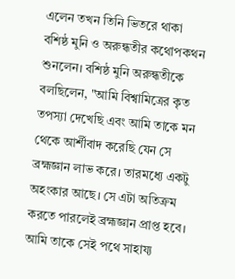এলেন তখন তিনি ভিতরে থাকা বশিষ্ঠ মুনি ও অরুন্ধতীর কথোপকথন শুনলেন। বশিষ্ঠ মুনি অরুন্ধতীকে বলছিলেন, "আমি বিশ্বামিত্রের কৃত তপস্যা দেখেছি এবং আমি তাকে মন থেকে আর্শীবাদ করেছি যেন সে ব্রহ্মজ্ঞান লাভ করে। তারমধ্যে একটু অহংকার আছে। সে এটা অতিক্রম করতে পারলেই ব্রহ্মজ্ঞান প্রাপ্ত হবে। আমি তাকে সেই পথে সাহায্য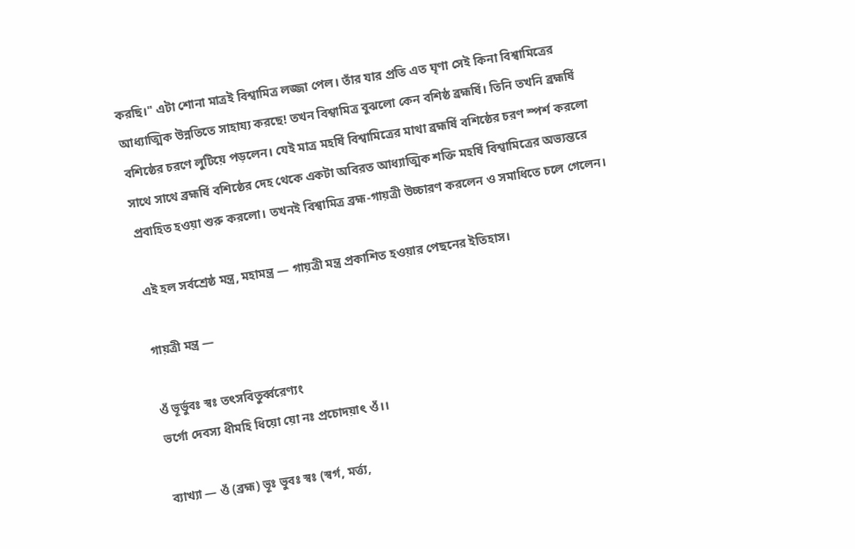করছি।" এটা শোনা মাত্রই বিশ্বামিত্র লজ্জা পেল। তাঁর যার প্রতি এত ঘৃণা সেই কিনা বিশ্বামিত্রের আধ্যাত্মিক উন্নতিতে সাহায্য করছে! তখন বিশ্বামিত্র বুঝলো কেন বশিষ্ঠ ব্রহ্মর্ষি। তিনি তখনি ব্রহ্মর্ষি বশিষ্ঠের চরণে লুটিয়ে পড়লেন। যেই মাত্র মহর্ষি বিশ্বামিত্রের মাথা ব্রহ্মর্ষি বশিষ্ঠের চরণ স্পর্শ করলো সাথে সাথে ব্রহ্মর্ষি বশিষ্ঠের দেহ থেকে একটা অবিরত আধ্যাত্মিক শক্তি মহর্ষি বিশ্বামিত্রের অভ্যন্তরে প্রবাহিত হওয়া শুরু করলো। তখনই বিশ্বামিত্র ব্রহ্ম-গায়ত্রী উচ্চারণ করলেন ও সমাধিতে চলে গেলেন।

এই হল সর্বশ্রেষ্ঠ মন্ত্র, মহামন্ত্র — গায়ত্রী মন্ত্র প্রকাশিত হওয়ার পেছনের ইতিহাস।

গায়ত্রী মন্ত্র —

ওঁ ভূর্ভুবঃ স্বঃ তৎসবিতুর্ব্বরেণ্যং
ভর্গো দেবস্য ধীমহি ধিয়ো য়ো নঃ প্রচোদয়াৎ ওঁ।।

ব্যাখ্যা — ওঁ (ব্রহ্ম) ভূঃ ভুবঃ স্বঃ (স্বর্গ, মর্ত্ত্য,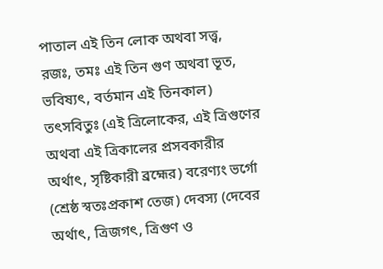পাতাল এই তিন লোক অথবা সত্ত্ব, রজঃ, তমঃ এই তিন গুণ অথবা ভূত, ভবিষ্যৎ, বর্তমান এই তিনকাল) তৎসবিতুঃ (এই ত্রিলোকের, এই ত্রিগুণের অথবা এই ত্রিকালের প্রসবকারীর অর্থাৎ, সৃষ্টিকারী ব্রহ্মের) বরেণ্যং ভর্গো (শ্রেষ্ঠ স্বতঃপ্রকাশ তেজ) দেবস্য (দেবের অর্থাৎ, ত্রিজগৎ, ত্রিগুণ ও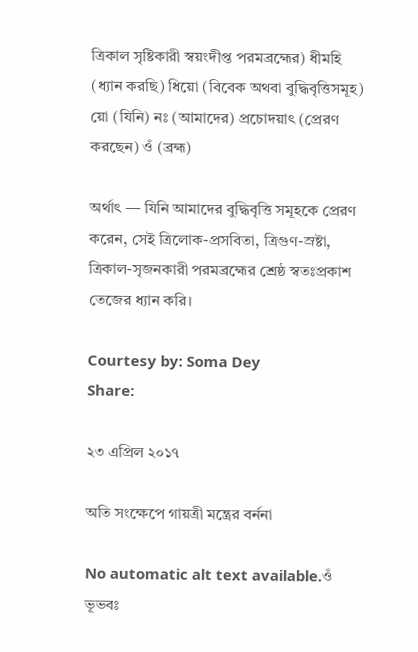ত্রিকাল সৃষ্টিকারী স্বয়ংদীপ্ত পরমব্রহ্মের) ধীমহি (ধ্যান করছি) ধিয়ো (বিবেক অথবা বুদ্ধিবৃত্তিসমূহ) য়ো (যিনি) নঃ (আমাদের) প্রচোদয়াৎ (প্রেরণ করছেন) ওঁ (ব্রহ্ম)

অর্থাৎ — যিনি আমাদের বুদ্ধিবৃত্তি সমূহকে প্রেরণ করেন, সেই ত্রিলোক-প্রসবিতা, ত্রিগুণ-স্রষ্টা, ত্রিকাল-সৃজনকারী পরমব্রহ্মের শ্রেষ্ঠ স্বতঃপ্রকাশ তেজের ধ্যান করি।

Courtesy by: Soma Dey
Share:

২৩ এপ্রিল ২০১৭

অতি সংক্ষেপে গায়ত্রী মন্ত্রের বর্ননা

No automatic alt text available.ওঁ ভূভবঃ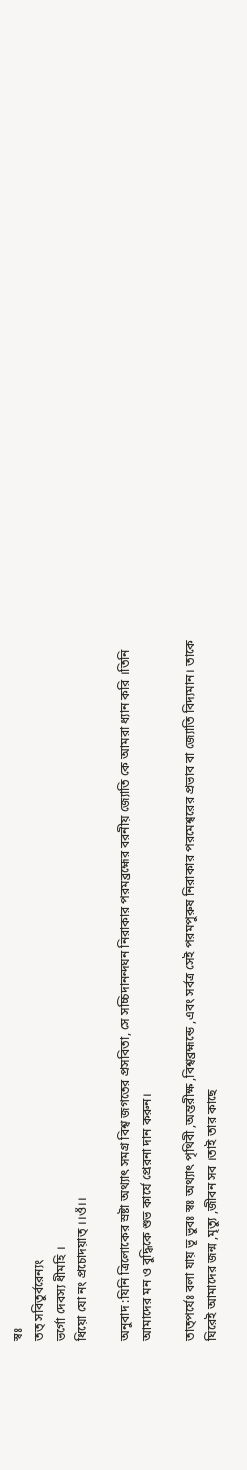স্বঃ
তত্ সবিতুর্বরেন্যং
ভর্গো দেবস্য ধীমহি ।
ধিয়ো যো নং প্রচোদয়াত্ ।।ওঁ।।

অনুবাদ :যিনি ত্রিলোকের স্রষ্টা অথ্যাৎ সমগ্র বিশ্ব জগতের প্রসবিতা, সে সচ্চিদানন্দঘন নিরাকার পরমব্রহ্মের বরনীয় জ্যোতি কে আমরা ধ্যান করি ।তিনি আমাদের মন ও বুদ্ধিকে শুভ কার্যে প্রেরনা দান করুন।

তাত্পর্যেঃ বলা যায় ভূ ভুবঃ স্বঃ অথ্যাৎ পৃথিবী ,অন্তরীক্ষ ,বিশ্বব্রহ্মন্ডে ,এবং সর্বত্র সেই পরমপুরুষ নিরাকার পরমেশ্বরের প্রভাব বা জ্যোতি বিদ্যমান। তাকে ঘিরেই আমাদের জন্ম ,মৃত্যু ,জীবন সব ।তাই তার কাছে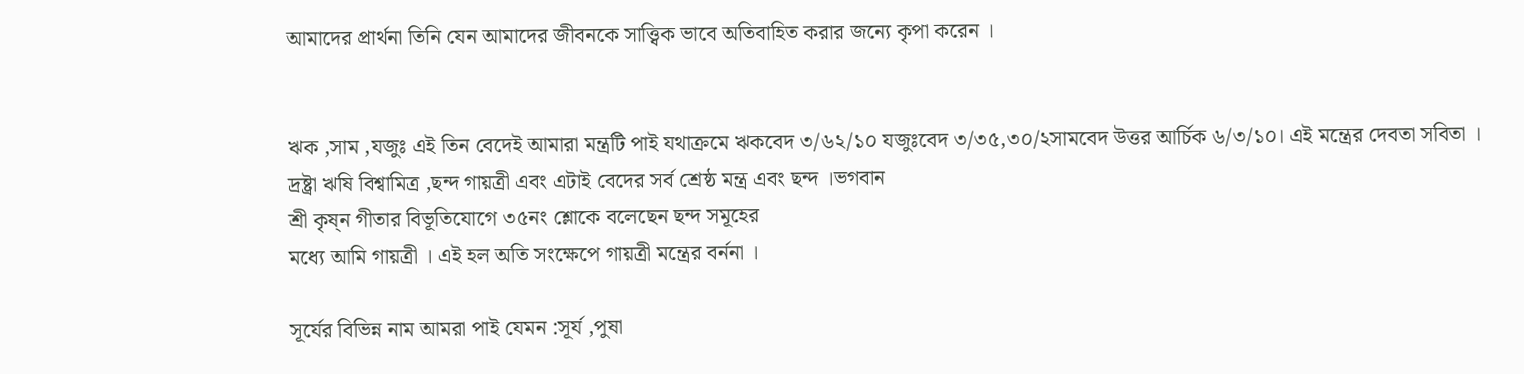আমাদের প্রার্থনা তিনি যেন আমাদের জীবনকে সাত্ত্বিক ভাবে অতিবাহিত করার জন্যে কৃপা করেন ।


ঋক ,সাম ,যজুঃ এই তিন বেদেই আমারা মন্ত্রটি পাই যথাক্রমে ঋকবেদ ৩/৬২/১০ যজুঃবেদ ৩/৩৫,৩০/২সামবেদ উত্তর আর্চিক ৬/৩/১০। এই মন্ত্রের দেবতা সবিতা ।
দ্রষ্ট্রা ঋষি বিশ্বামিত্র ,ছন্দ গায়ত্রী এবং এটাই বেদের সর্ব শ্রেষ্ঠ মন্ত্র এবং ছন্দ ।ভগবান
শ্রী কৃষ্ন গীতার বিভূতিযোগে ৩৫নং শ্লোকে বলেছেন ছন্দ সমূহের
মধ্যে আমি গায়ত্রী । এই হল অতি সংক্ষেপে গায়ত্রী মন্ত্রের বর্ননা ।

সূর্যের বিভিন্ন নাম আমরা পাই যেমন :সূর্য ,পুষা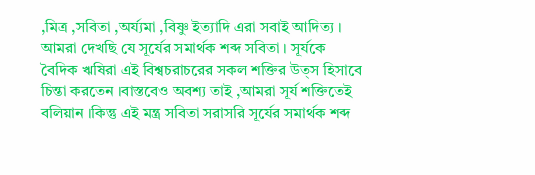,মিত্র ,সবিতা ,অর্য্যমা ,বিষ্ণু ইত্যাদি এরা সবাই আদিত্য । আমরা দেখছি যে সূর্যের সমার্থক শব্দ সবিতা । সূর্যকে বৈদিক ঋষিরা এই বিশ্বচরাচরের সকল শক্তির উত্স হিসাবে চিন্তা করতেন ।বাস্তবেও অবশ্য তাই ,আমরা সূর্য শক্তিতেই বলিয়ান ।কিন্তু এই মন্ত্র সবিতা সরাসরি সূর্যের সমার্থক শব্দ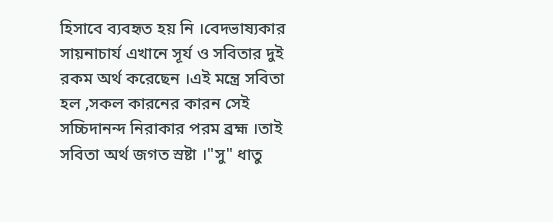হিসাবে ব্যবহৃত হয় নি ।বেদভাষ্যকার সায়নাচার্য এখানে সূর্য ও সবিতার দুই রকম অর্থ করেছেন ।এই মন্ত্রে সবিতা হল ,সকল কারনের কারন সেই সচ্চিদানন্দ নিরাকার পরম ব্রহ্ম ।তাই সবিতা অর্থ জগত স্রষ্টা ।"সু" ধাতু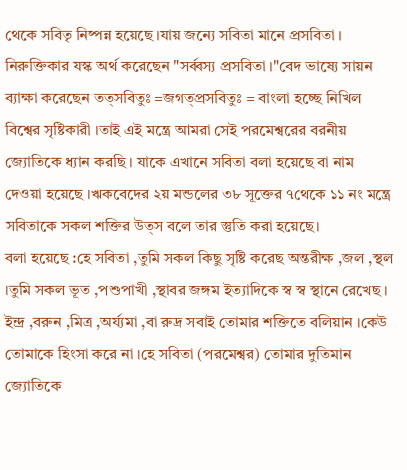থেকে সবিতৃ নিষ্পন্ন হয়েছে ।যায় জন্যে সবিতা মানে প্রসবিতা । নিরুক্তিকার যস্ক অর্থ করেছেন "সর্ব্বস্য প্রসবিতা ।"বেদ ভাষ্যে সায়ন ব্যাক্ষা করেছেন তত্সবিতুঃ =জগত্প্রসবিতুঃ = বাংলা হচ্ছে নিখিল বিশ্বের সৃষ্টিকারী ।তাই এই মন্ত্রে আমরা সেই পরমেশ্বরের বরনীয় জ্যোতিকে ধ্যান করছি । যাকে এখানে সবিতা বলা হয়েছে বা নাম দেওয়া হয়েছে ।ঋকবেদের ২য় মন্ডলের ৩৮ সূক্তের ৭থেকে ১১ নং মন্ত্রে সবিতাকে সকল শক্তির উত্স বলে তার স্তুতি করা হয়েছে।
বলা হয়েছে :হে সবিতা ,তুমি সকল কিছু সৃষ্টি করেছ অন্তরীক্ষ ,জল ,স্থল ।তুমি সকল ভূত ,পশুপাখী ,স্থাবর জঙ্গম ইত্যাদিকে স্ব স্ব স্থানে রেখেছ । ইন্দ্র ,বরুন ,মিত্র ,অর্য্যমা ,বা রুদ্র সবাই তোমার শক্তিতে বলিয়ান ।কেউ তোমাকে হিংসা করে না ।হে সবিতা (পরমেশ্বর) তোমার দুতিমান জ্যোতিকে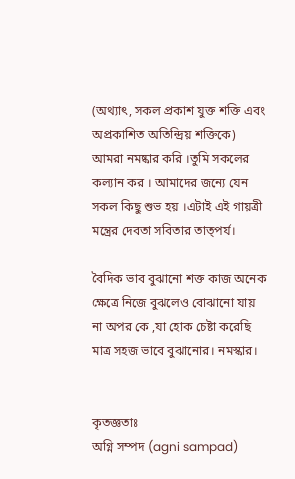(অথ্যাৎ, সকল প্রকাশ যুক্ত শক্তি এবং অপ্রকাশিত অতিন্দ্রিয় শক্তিকে) আমরা নমষ্কার করি ।তুমি সকলের কল্যান কর । আমাদের জন্যে যেন সকল কিছু শুভ হয় ।এটাই এই গায়ত্রী মন্ত্রের দেবতা সবিতার তাত্পর্য।

বৈদিক ভাব বুঝানো শক্ত কাজ অনেক ক্ষেত্রে নিজে বুঝলেও বোঝানো যায় না অপর কে ,যা হোক চেষ্টা করেছি মাত্র সহজ ভাবে বুঝানোর। নমস্কার।


কৃতজ্ঞতাঃ
অগ্নি সম্পদ (agni sampad)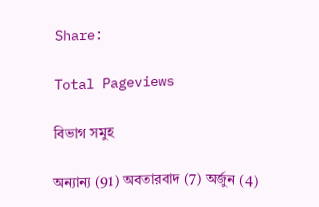Share:

Total Pageviews

বিভাগ সমুহ

অন্যান্য (91) অবতারবাদ (7) অর্জুন (4)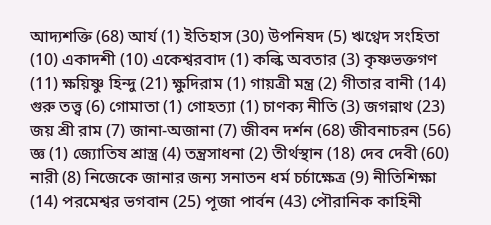আদ্যশক্তি (68) আর্য (1) ইতিহাস (30) উপনিষদ (5) ঋগ্বেদ সংহিতা (10) একাদশী (10) একেশ্বরবাদ (1) কল্কি অবতার (3) কৃষ্ণভক্তগণ (11) ক্ষয়িষ্ণু হিন্দু (21) ক্ষুদিরাম (1) গায়ত্রী মন্ত্র (2) গীতার বানী (14) গুরু তত্ত্ব (6) গোমাতা (1) গোহত্যা (1) চাণক্য নীতি (3) জগন্নাথ (23) জয় শ্রী রাম (7) জানা-অজানা (7) জীবন দর্শন (68) জীবনাচরন (56) জ্ঞ (1) জ্যোতিষ শ্রাস্ত্র (4) তন্ত্রসাধনা (2) তীর্থস্থান (18) দেব দেবী (60) নারী (8) নিজেকে জানার জন্য সনাতন ধর্ম চর্চাক্ষেত্র (9) নীতিশিক্ষা (14) পরমেশ্বর ভগবান (25) পূজা পার্বন (43) পৌরানিক কাহিনী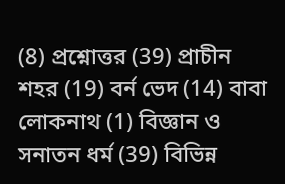(8) প্রশ্নোত্তর (39) প্রাচীন শহর (19) বর্ন ভেদ (14) বাবা লোকনাথ (1) বিজ্ঞান ও সনাতন ধর্ম (39) বিভিন্ন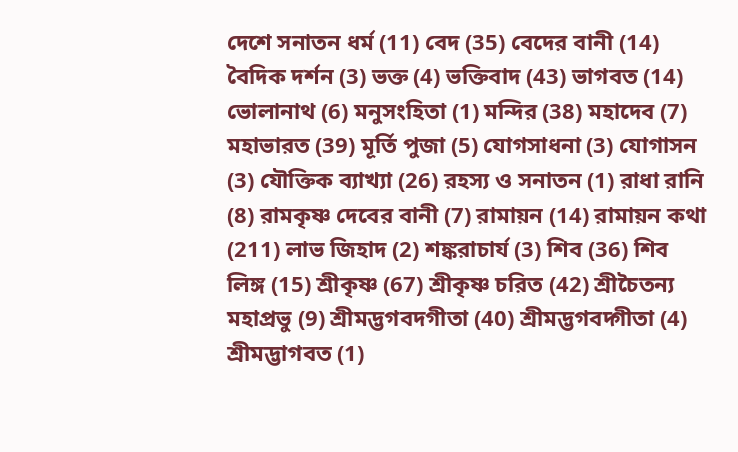দেশে সনাতন ধর্ম (11) বেদ (35) বেদের বানী (14) বৈদিক দর্শন (3) ভক্ত (4) ভক্তিবাদ (43) ভাগবত (14) ভোলানাথ (6) মনুসংহিতা (1) মন্দির (38) মহাদেব (7) মহাভারত (39) মূর্তি পুজা (5) যোগসাধনা (3) যোগাসন (3) যৌক্তিক ব্যাখ্যা (26) রহস্য ও সনাতন (1) রাধা রানি (8) রামকৃষ্ণ দেবের বানী (7) রামায়ন (14) রামায়ন কথা (211) লাভ জিহাদ (2) শঙ্করাচার্য (3) শিব (36) শিব লিঙ্গ (15) শ্রীকৃষ্ণ (67) শ্রীকৃষ্ণ চরিত (42) শ্রীচৈতন্য মহাপ্রভু (9) শ্রীমদ্ভগবদগীতা (40) শ্রীমদ্ভগবদ্গীতা (4) শ্রীমদ্ভাগব‌ত (1)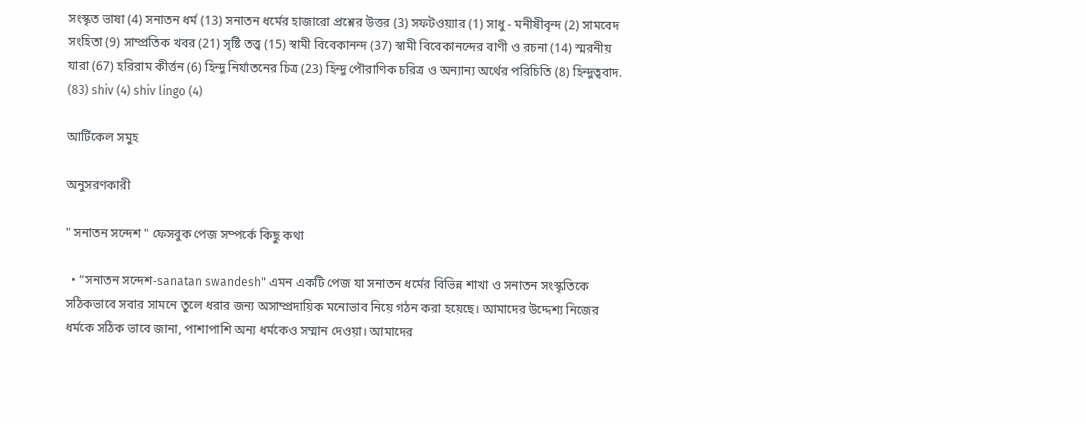সংস্কৃত ভাষা (4) সনাতন ধর্ম (13) সনাতন ধর্মের হাজারো প্রশ্নের উত্তর (3) সফটওয়্যার (1) সাধু - মনীষীবৃন্দ (2) সামবেদ সংহিতা (9) সাম্প্রতিক খবর (21) সৃষ্টি তত্ত্ব (15) স্বামী বিবেকানন্দ (37) স্বামী বিবেকানন্দের বাণী ও রচনা (14) স্মরনীয় যারা (67) হরিরাম কীর্ত্তন (6) হিন্দু নির্যাতনের চিত্র (23) হিন্দু পৌরাণিক চরিত্র ও অন্যান্য অর্থের পরিচিতি (8) হিন্দুত্ববাদ. (83) shiv (4) shiv lingo (4)

আর্টিকেল সমুহ

অনুসরণকারী

" সনাতন সন্দেশ " ফেসবুক পেজ সম্পর্কে কিছু কথা

  • “সনাতন সন্দেশ-sanatan swandesh" এমন একটি পেজ যা সনাতন ধর্মের বিভিন্ন শাখা ও সনাতন সংস্কৃতিকে সঠিকভাবে সবার সামনে তুলে ধরার জন্য অসাম্প্রদায়িক মনোভাব নিয়ে গঠন করা হয়েছে। আমাদের উদ্দেশ্য নিজের ধর্মকে সঠিক ভাবে জানা, পাশাপাশি অন্য ধর্মকেও সম্মান দেওয়া। আমাদের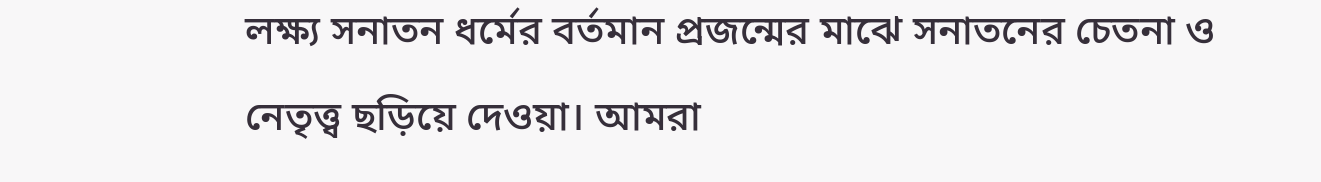লক্ষ্য সনাতন ধর্মের বর্তমান প্রজন্মের মাঝে সনাতনের চেতনা ও নেতৃত্ত্ব ছড়িয়ে দেওয়া। আমরা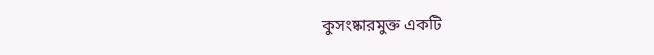কুসংষ্কারমুক্ত একটি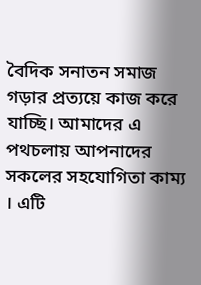বৈদিক সনাতন সমাজ গড়ার প্রত্যয়ে কাজ করে যাচ্ছি। আমাদের এ পথচলায় আপনাদের সকলের সহযোগিতা কাম্য । এটি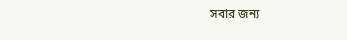সবার জন্য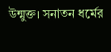উন্মুক্ত। সনাতন ধর্মের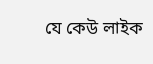যে কেউ লাইক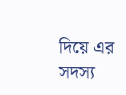দিয়ে এর সদস্য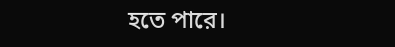হতে পারে।